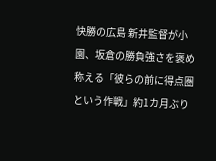快勝の広島 新井監督が小園、坂倉の勝負強さを褒め称える「彼らの前に得点圏という作戦」約1カ月ぶり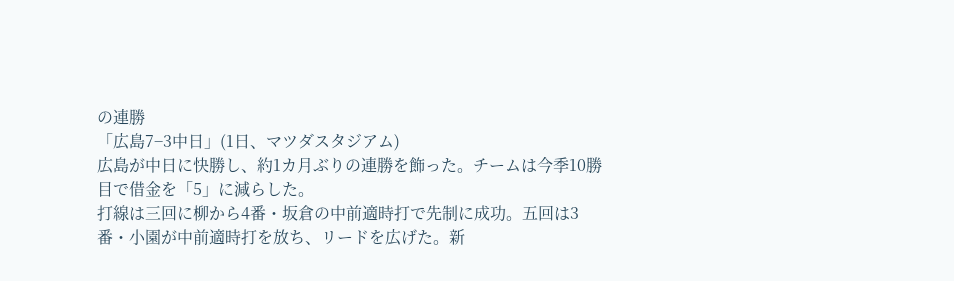の連勝
「広島7−3中日」(1日、マツダスタジアム)
広島が中日に快勝し、約1カ月ぶりの連勝を飾った。チームは今季10勝目で借金を「5」に減らした。
打線は三回に柳から4番・坂倉の中前適時打で先制に成功。五回は3番・小園が中前適時打を放ち、リードを広げた。新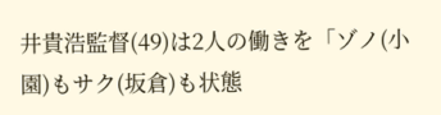井貴浩監督(49)は2人の働きを「ゾノ(小園)もサク(坂倉)も状態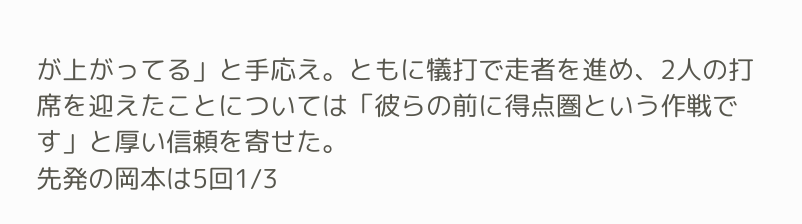が上がってる」と手応え。ともに犠打で走者を進め、2人の打席を迎えたことについては「彼らの前に得点圏という作戦です」と厚い信頼を寄せた。
先発の岡本は5回1/3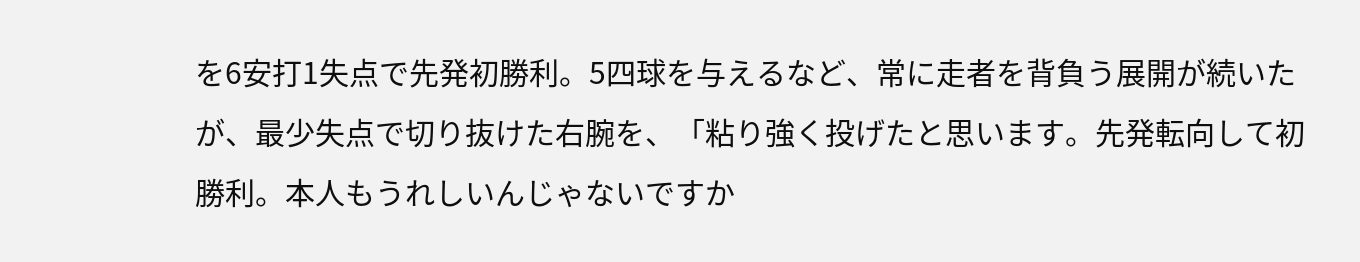を6安打1失点で先発初勝利。5四球を与えるなど、常に走者を背負う展開が続いたが、最少失点で切り抜けた右腕を、「粘り強く投げたと思います。先発転向して初勝利。本人もうれしいんじゃないですか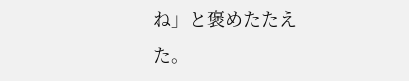ね」と褒めたたえた。